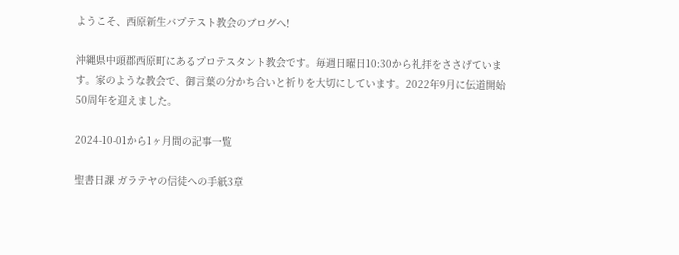ようこそ、西原新生バプテスト教会のブログへ!

沖縄県中頭郡西原町にあるプロテスタント教会です。毎週日曜日10:30から礼拝をささげています。家のような教会で、御言葉の分かち合いと祈りを大切にしています。2022年9月に伝道開始50周年を迎えました。

2024-10-01から1ヶ月間の記事一覧

聖書日課 ガラテヤの信徒への手紙3章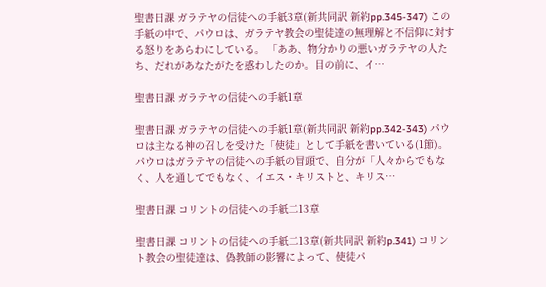聖書日課 ガラテヤの信徒への手紙3章(新共同訳 新約pp.345-347) この手紙の中で、パウロは、ガラテヤ教会の聖徒達の無理解と不信仰に対する怒りをあらわにしている。 「ああ、物分かりの悪いガラテヤの人たち、だれがあなたがたを惑わしたのか。目の前に、イ…

聖書日課 ガラテヤの信徒への手紙1章

聖書日課 ガラテヤの信徒への手紙1章(新共同訳 新約pp.342-343) パウロは主なる神の召しを受けた「使徒」として手紙を書いている(1節)。パウロはガラテヤの信徒への手紙の冒頭で、自分が「人々からでもなく、人を通してでもなく、イエス・キリストと、キリス…

聖書日課 コリントの信徒への手紙二13章

聖書日課 コリントの信徒への手紙二13章(新共同訳 新約p.341) コリント教会の聖徒達は、偽教師の影響によって、使徒パ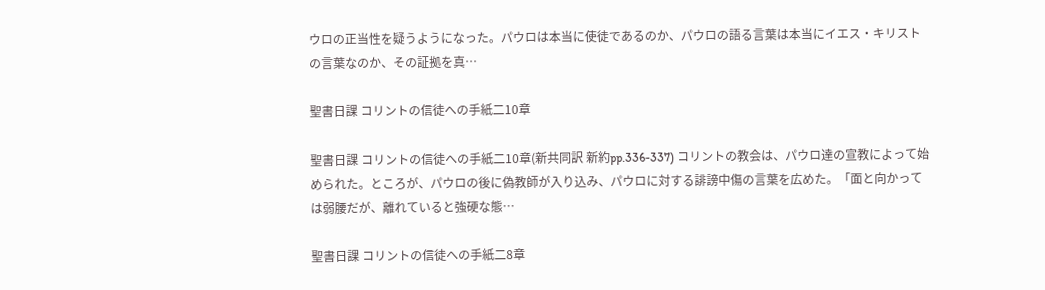ウロの正当性を疑うようになった。パウロは本当に使徒であるのか、パウロの語る言葉は本当にイエス・キリストの言葉なのか、その証拠を真…

聖書日課 コリントの信徒への手紙二10章

聖書日課 コリントの信徒への手紙二10章(新共同訳 新約pp.336-337) コリントの教会は、パウロ達の宣教によって始められた。ところが、パウロの後に偽教師が入り込み、パウロに対する誹謗中傷の言葉を広めた。「面と向かっては弱腰だが、離れていると強硬な態…

聖書日課 コリントの信徒への手紙二8章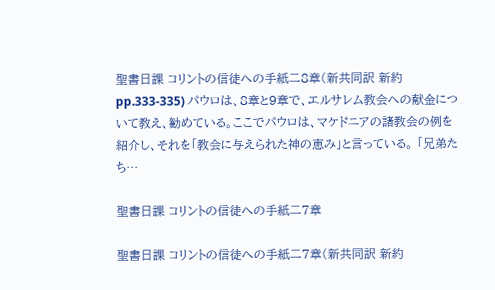聖書日課 コリントの信徒への手紙二8章(新共同訳 新約pp.333-335) パウロは、8章と9章で、エルサレム教会への献金について教え、勧めている。ここでパウロは、マケドニアの諸教会の例を紹介し、それを「教会に与えられた神の恵み」と言っている。 「兄弟たち…

聖書日課 コリントの信徒への手紙二7章

聖書日課 コリントの信徒への手紙二7章(新共同訳 新約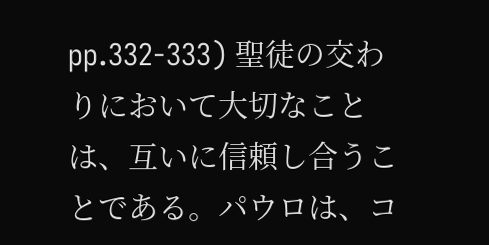pp.332-333) 聖徒の交わりにおいて大切なことは、互いに信頼し合うことである。パウロは、コ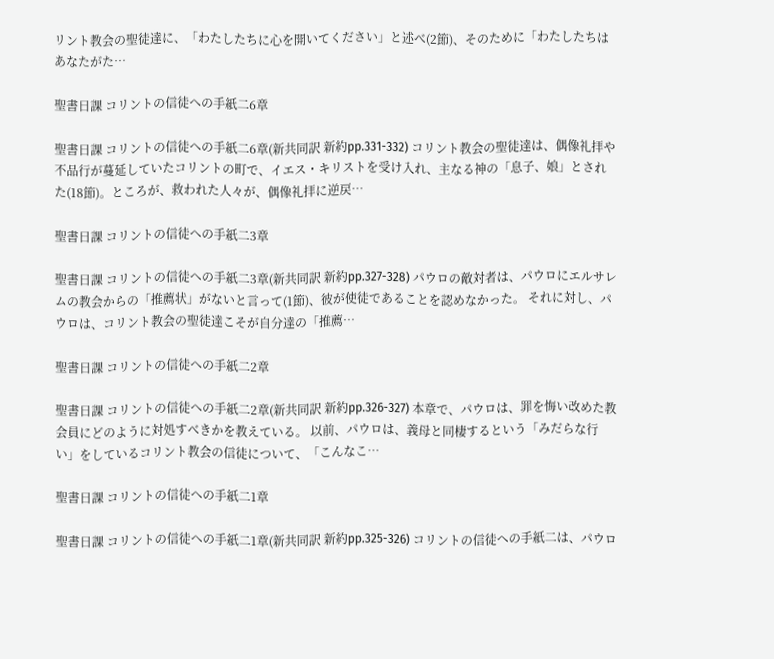リント教会の聖徒達に、「わたしたちに心を開いてください」と述べ(2節)、そのために「わたしたちはあなたがた…

聖書日課 コリントの信徒への手紙二6章

聖書日課 コリントの信徒への手紙二6章(新共同訳 新約pp.331-332) コリント教会の聖徒達は、偶像礼拝や不品行が蔓延していたコリントの町で、イエス・キリストを受け入れ、主なる神の「息子、娘」とされた(18節)。ところが、救われた人々が、偶像礼拝に逆戻…

聖書日課 コリントの信徒への手紙二3章

聖書日課 コリントの信徒への手紙二3章(新共同訳 新約pp.327-328) パウロの敵対者は、パウロにエルサレムの教会からの「推薦状」がないと言って(1節)、彼が使徒であることを認めなかった。 それに対し、パウロは、コリント教会の聖徒達こそが自分達の「推薦…

聖書日課 コリントの信徒への手紙二2章

聖書日課 コリントの信徒への手紙二2章(新共同訳 新約pp.326-327) 本章で、パウロは、罪を悔い改めた教会員にどのように対処すべきかを教えている。 以前、パウロは、義母と同棲するという「みだらな行い」をしているコリント教会の信徒について、「こんなこ…

聖書日課 コリントの信徒への手紙二1章

聖書日課 コリントの信徒への手紙二1章(新共同訳 新約pp.325-326) コリントの信徒への手紙二は、パウロ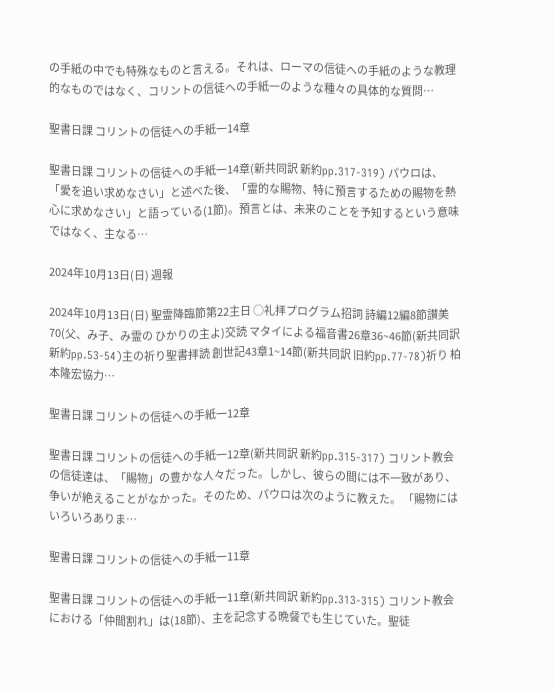の手紙の中でも特殊なものと言える。それは、ローマの信徒への手紙のような教理的なものではなく、コリントの信徒への手紙一のような種々の具体的な質問…

聖書日課 コリントの信徒への手紙一14章

聖書日課 コリントの信徒への手紙一14章(新共同訳 新約pp.317-319) パウロは、「愛を追い求めなさい」と述べた後、「霊的な賜物、特に預言するための賜物を熱心に求めなさい」と語っている(1節)。預言とは、未来のことを予知するという意味ではなく、主なる…

2024年10月13日(日) 週報

2024年10月13日(日) 聖霊降臨節第22主日 ○礼拝プログラム招詞 詩編12編8節讃美 70(父、み子、み霊の ひかりの主よ)交読 マタイによる福音書26章36~46節(新共同訳 新約pp.53-54)主の祈り聖書拝読 創世記43章1~14節(新共同訳 旧約pp.77-78)祈り 柏本隆宏協力…

聖書日課 コリントの信徒への手紙一12章

聖書日課 コリントの信徒への手紙一12章(新共同訳 新約pp.315-317) コリント教会の信徒達は、「賜物」の豊かな人々だった。しかし、彼らの間には不一致があり、争いが絶えることがなかった。そのため、パウロは次のように教えた。 「賜物にはいろいろありま…

聖書日課 コリントの信徒への手紙一11章

聖書日課 コリントの信徒への手紙一11章(新共同訳 新約pp.313-315) コリント教会における「仲間割れ」は(18節)、主を記念する晩餐でも生じていた。聖徒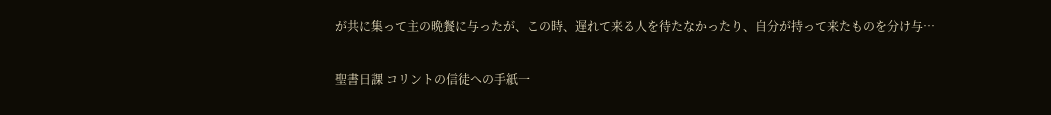が共に集って主の晩餐に与ったが、この時、遅れて来る人を待たなかったり、自分が持って来たものを分け与…

聖書日課 コリントの信徒への手紙一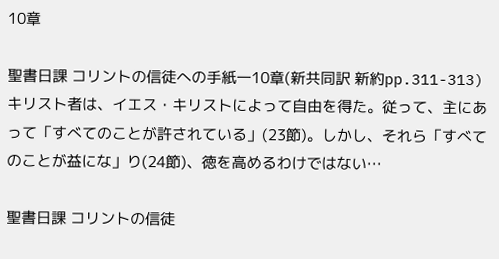10章

聖書日課 コリントの信徒への手紙一10章(新共同訳 新約pp.311-313) キリスト者は、イエス・キリストによって自由を得た。従って、主にあって「すべてのことが許されている」(23節)。しかし、それら「すべてのことが益にな」り(24節)、徳を高めるわけではない…

聖書日課 コリントの信徒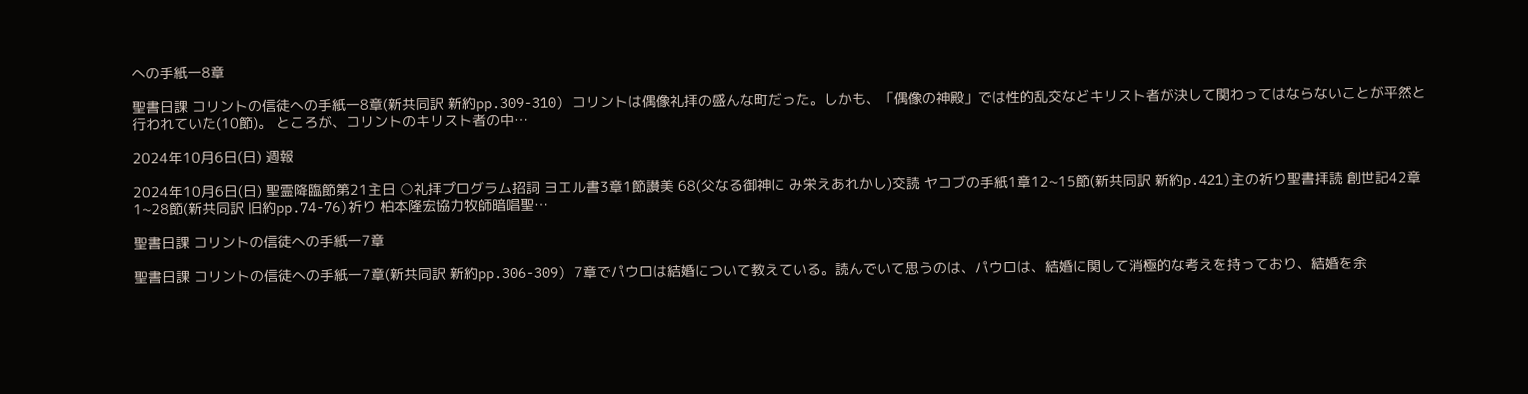への手紙一8章

聖書日課 コリントの信徒への手紙一8章(新共同訳 新約pp.309-310) コリントは偶像礼拝の盛んな町だった。しかも、「偶像の神殿」では性的乱交などキリスト者が決して関わってはならないことが平然と行われていた(10節)。 ところが、コリントのキリスト者の中…

2024年10月6日(日) 週報

2024年10月6日(日) 聖霊降臨節第21主日 ○礼拝プログラム招詞 ヨエル書3章1節讃美 68(父なる御神に み栄えあれかし)交読 ヤコブの手紙1章12~15節(新共同訳 新約p.421)主の祈り聖書拝読 創世記42章1~28節(新共同訳 旧約pp.74-76)祈り 柏本隆宏協力牧師暗唱聖…

聖書日課 コリントの信徒への手紙一7章

聖書日課 コリントの信徒への手紙一7章(新共同訳 新約pp.306-309) 7章でパウロは結婚について教えている。読んでいて思うのは、パウロは、結婚に関して消極的な考えを持っており、結婚を余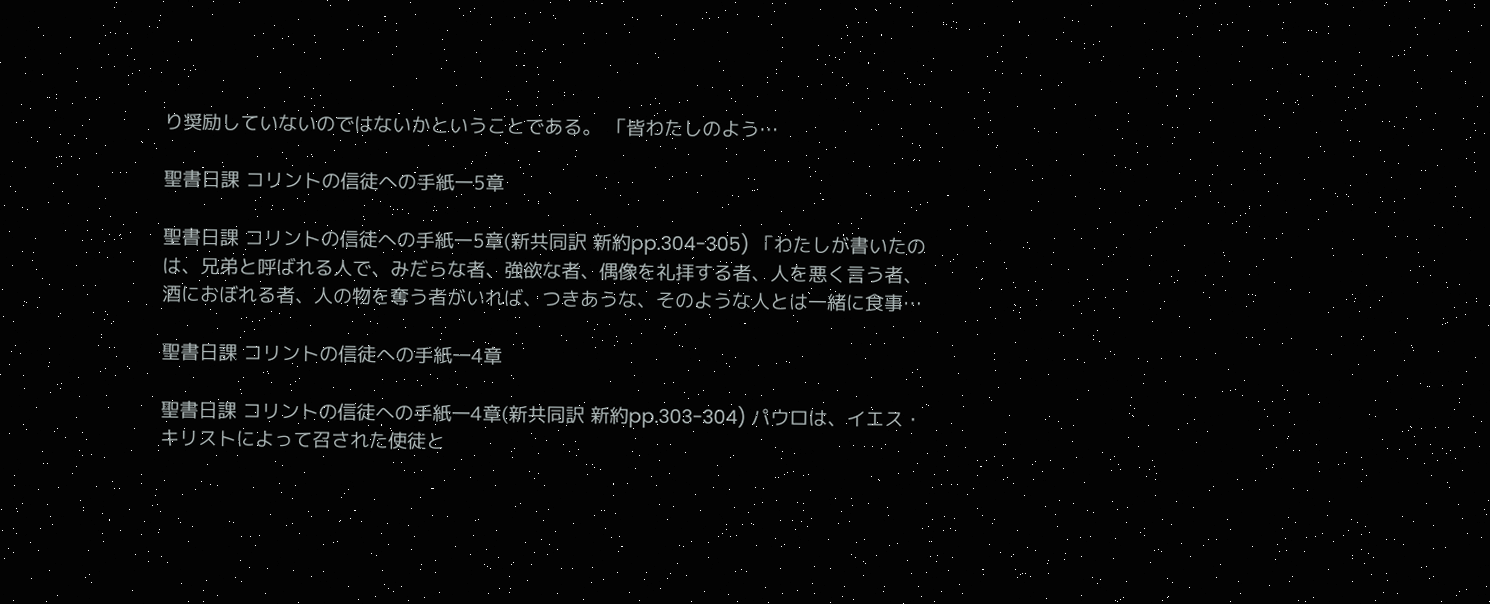り奨励していないのではないかということである。 「皆わたしのよう…

聖書日課 コリントの信徒への手紙一5章

聖書日課 コリントの信徒への手紙一5章(新共同訳 新約pp.304-305) 「わたしが書いたのは、兄弟と呼ばれる人で、みだらな者、強欲な者、偶像を礼拝する者、人を悪く言う者、酒におぼれる者、人の物を奪う者がいれば、つきあうな、そのような人とは一緒に食事…

聖書日課 コリントの信徒への手紙一4章

聖書日課 コリントの信徒への手紙一4章(新共同訳 新約pp.303-304) パウロは、イエス・キリストによって召された使徒と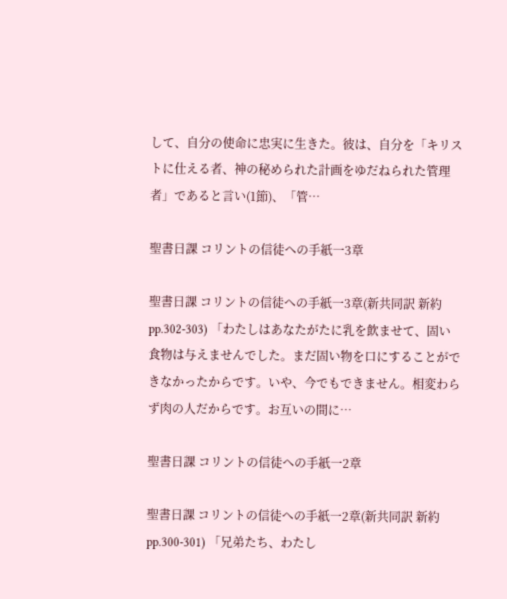して、自分の使命に忠実に生きた。彼は、自分を「キリストに仕える者、神の秘められた計画をゆだねられた管理者」であると言い(1節)、「管…

聖書日課 コリントの信徒への手紙一3章

聖書日課 コリントの信徒への手紙一3章(新共同訳 新約pp.302-303) 「わたしはあなたがたに乳を飲ませて、固い食物は与えませんでした。まだ固い物を口にすることができなかったからです。いや、今でもできません。相変わらず肉の人だからです。お互いの間に…

聖書日課 コリントの信徒への手紙一2章

聖書日課 コリントの信徒への手紙一2章(新共同訳 新約pp.300-301) 「兄弟たち、わたし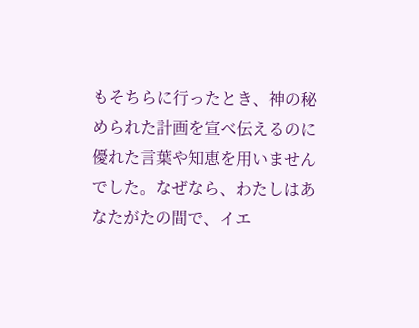もそちらに行ったとき、神の秘められた計画を宣べ伝えるのに優れた言葉や知恵を用いませんでした。なぜなら、わたしはあなたがたの間で、イエ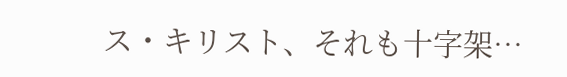ス・キリスト、それも十字架…